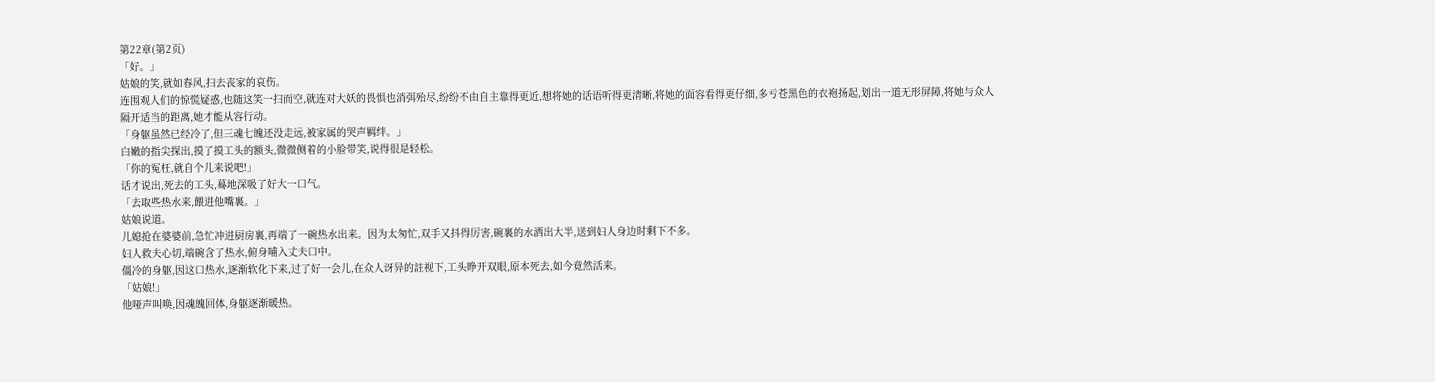第22章(第2页)
「好。」
姑娘的笑,就如春风,扫去丧家的哀伤。
连围观人们的惊慌疑惑,也随这笑一扫而空,就连对大妖的畏惧也消弭殆尽,纷纷不由自主靠得更近,想将她的话语听得更清晰,将她的面容看得更仔细,多亏苍黑色的衣袍扬起,划出一道无形屏障,将她与众人隔开适当的距离,她才能从容行动。
「身躯虽然已经冷了,但三魂七魄还没走远,被家属的哭声羁绊。」
白嫩的指尖探出,摸了摸工头的额头,微微侧着的小脸带笑,说得很是轻松。
「你的冤枉,就自个儿来说吧!」
话才说出,死去的工头,蓦地深吸了好大一口气。
「去取些热水来,餵进他嘴裏。」
姑娘说道。
儿媳抢在婆婆前,急忙冲进厨房裏,再端了一碗热水出来。因为太匆忙,双手又抖得厉害,碗裏的水洒出大半,送到妇人身边时剩下不多。
妇人救夫心切,端碗含了热水,俯身哺入丈夫口中。
僵冷的身躯,因这口热水,逐渐软化下来,过了好一会儿,在众人讶异的註视下,工头睁开双眼,原本死去,如今竟然活来。
「姑娘!」
他哑声叫唤,因魂魄回体,身躯逐渐暖热。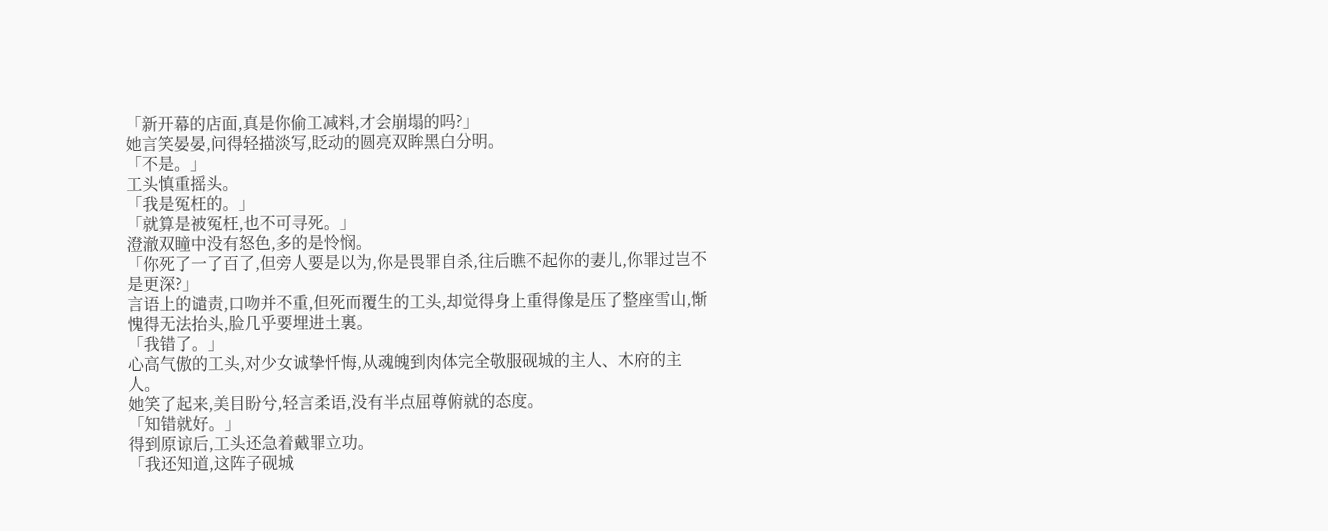「新开幕的店面,真是你偷工减料,才会崩塌的吗?」
她言笑晏晏,问得轻描淡写,眨动的圆亮双眸黑白分明。
「不是。」
工头慎重摇头。
「我是冤枉的。」
「就算是被冤枉,也不可寻死。」
澄澈双瞳中没有怒色,多的是怜悯。
「你死了一了百了,但旁人要是以为,你是畏罪自杀,往后瞧不起你的妻儿,你罪过岂不是更深?」
言语上的谴责,口吻并不重,但死而覆生的工头,却觉得身上重得像是压了整座雪山,惭愧得无法抬头,脸几乎要埋进土裏。
「我错了。」
心高气傲的工头,对少女诚挚忏悔,从魂魄到肉体完全敬服砚城的主人、木府的主人。
她笑了起来,美目盼兮,轻言柔语,没有半点屈尊俯就的态度。
「知错就好。」
得到原谅后,工头还急着戴罪立功。
「我还知道,这阵子砚城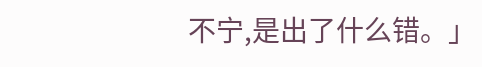不宁,是出了什么错。」